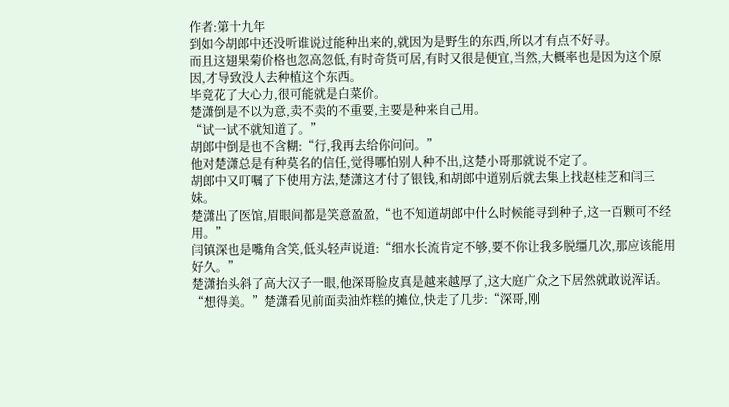作者:第十九年
到如今胡郎中还没听谁说过能种出来的,就因为是野生的东西,所以才有点不好寻。
而且这翅果菊价格也忽高忽低,有时奇货可居,有时又很是便宜,当然,大概率也是因为这个原因,才导致没人去种植这个东西。
毕竟花了大心力,很可能就是白菜价。
楚潇倒是不以为意,卖不卖的不重要,主要是种来自己用。
“试一试不就知道了。”
胡郎中倒是也不含糊:“行,我再去给你问问。”
他对楚潇总是有种莫名的信任,觉得哪怕别人种不出,这楚小哥那就说不定了。
胡郎中又叮嘱了下使用方法,楚潇这才付了银钱,和胡郎中道别后就去集上找赵桂芝和闫三妹。
楚潇出了医馆,眉眼间都是笑意盈盈,“也不知道胡郎中什么时候能寻到种子,这一百颗可不经用。”
闫镇深也是嘴角含笑,低头轻声说道:“细水长流肯定不够,要不你让我多脱缰几次,那应该能用好久。”
楚潇抬头斜了高大汉子一眼,他深哥脸皮真是越来越厚了,这大庭广众之下居然就敢说浑话。
“想得美。”楚潇看见前面卖油炸糕的摊位,快走了几步:“深哥,刚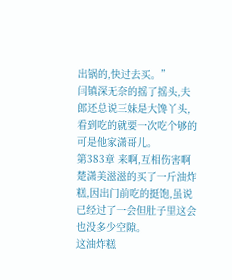出锅的,快过去买。”
闫镇深无奈的摇了摇头,夫郎还总说三妹是大馋丫头,看到吃的就要一次吃个够的可是他家潇哥儿。
第383章 来啊,互相伤害啊
楚潇美滋滋的买了一斤油炸糕,因出门前吃的挺饱,虽说已经过了一会但肚子里这会也没多少空隙。
这油炸糕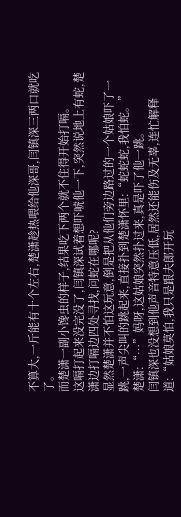不算大,一斤能有十个左右,楚潇趁热喂给他深哥,闫镇深三两口就吃了。
而楚潇一副小馋虫的样子,结果吃下两个就不住得开始打嗝。
这嗝打起来没完没了,闫镇深试着想吓唬他一下,突然说地上有蛇,楚潇边打嗝边四处寻找,问蛇在哪呢?
显然楚潇并不怕这玩意,倒是把从他们旁边路过的一个姑娘吓了一跳,一声尖叫的跳起来,直接扑到楚潇怀里:“蛇蛇蛇,我怕蛇。”
楚潇:“…”妈呀,这姑娘突然扑过来,真是吓了他一跳。
闫镇深也没想到他声音特意压低,居然还能伤及无辜,连忙解释道:“姑娘莫怕,我只是跟夫郎开玩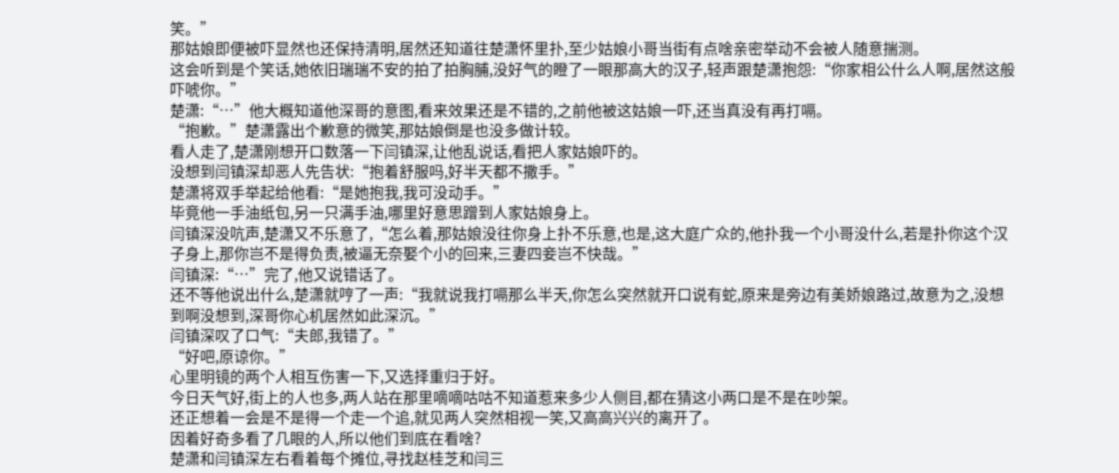笑。”
那姑娘即便被吓显然也还保持清明,居然还知道往楚潇怀里扑,至少姑娘小哥当街有点啥亲密举动不会被人随意揣测。
这会听到是个笑话,她依旧瑞瑞不安的拍了拍胸脯,没好气的瞪了一眼那高大的汉子,轻声跟楚潇抱怨:“你家相公什么人啊,居然这般吓唬你。”
楚潇:“…”他大概知道他深哥的意图,看来效果还是不错的,之前他被这姑娘一吓,还当真没有再打嗝。
“抱歉。”楚潇露出个歉意的微笑,那姑娘倒是也没多做计较。
看人走了,楚潇刚想开口数落一下闫镇深,让他乱说话,看把人家姑娘吓的。
没想到闫镇深却恶人先告状:“抱着舒服吗,好半天都不撒手。”
楚潇将双手举起给他看:“是她抱我,我可没动手。”
毕竟他一手油纸包,另一只满手油,哪里好意思蹭到人家姑娘身上。
闫镇深没吭声,楚潇又不乐意了,“怎么着,那姑娘没往你身上扑不乐意,也是,这大庭广众的,他扑我一个小哥没什么,若是扑你这个汉子身上,那你岂不是得负责,被逼无奈娶个小的回来,三妻四妾岂不快哉。”
闫镇深:“…”完了,他又说错话了。
还不等他说出什么,楚潇就哼了一声:“我就说我打嗝那么半天,你怎么突然就开口说有蛇,原来是旁边有美娇娘路过,故意为之,没想到啊没想到,深哥你心机居然如此深沉。”
闫镇深叹了口气:“夫郎,我错了。”
“好吧,原谅你。”
心里明镜的两个人相互伤害一下,又选择重归于好。
今日天气好,街上的人也多,两人站在那里嘀嘀咕咕不知道惹来多少人侧目,都在猜这小两口是不是在吵架。
还正想着一会是不是得一个走一个追,就见两人突然相视一笑,又高高兴兴的离开了。
因着好奇多看了几眼的人,所以他们到底在看啥?
楚潇和闫镇深左右看着每个摊位,寻找赵桂芝和闫三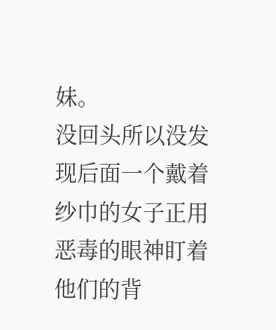妹。
没回头所以没发现后面一个戴着纱巾的女子正用恶毒的眼神盯着他们的背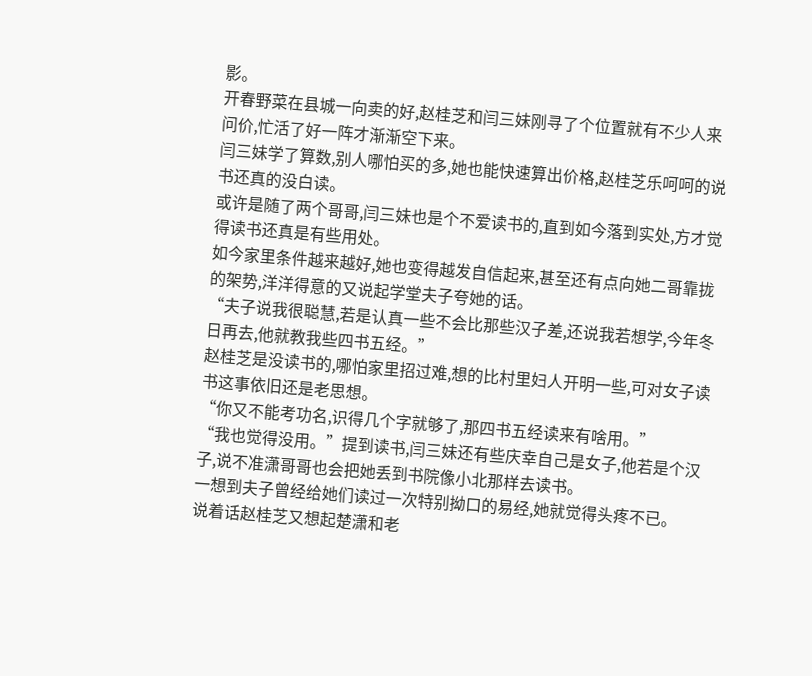影。
开春野菜在县城一向卖的好,赵桂芝和闫三妹刚寻了个位置就有不少人来问价,忙活了好一阵才渐渐空下来。
闫三妹学了算数,别人哪怕买的多,她也能快速算出价格,赵桂芝乐呵呵的说书还真的没白读。
或许是随了两个哥哥,闫三妹也是个不爱读书的,直到如今落到实处,方才觉得读书还真是有些用处。
如今家里条件越来越好,她也变得越发自信起来,甚至还有点向她二哥靠拢的架势,洋洋得意的又说起学堂夫子夸她的话。
“夫子说我很聪慧,若是认真一些不会比那些汉子差,还说我若想学,今年冬日再去,他就教我些四书五经。”
赵桂芝是没读书的,哪怕家里招过难,想的比村里妇人开明一些,可对女子读书这事依旧还是老思想。
“你又不能考功名,识得几个字就够了,那四书五经读来有啥用。”
“我也觉得没用。”提到读书,闫三妹还有些庆幸自己是女子,他若是个汉子,说不准潇哥哥也会把她丢到书院像小北那样去读书。
一想到夫子曾经给她们读过一次特别拗口的易经,她就觉得头疼不已。
说着话赵桂芝又想起楚潇和老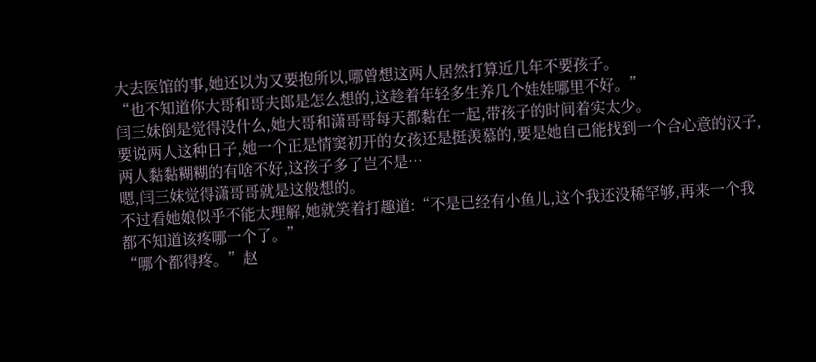大去医馆的事,她还以为又要抱所以,哪曾想这两人居然打算近几年不要孩子。
“也不知道你大哥和哥夫郎是怎么想的,这趁着年轻多生养几个娃娃哪里不好。”
闫三妹倒是觉得没什么,她大哥和潇哥哥每天都黏在一起,带孩子的时间着实太少。
要说两人这种日子,她一个正是情窦初开的女孩还是挺羡慕的,要是她自己能找到一个合心意的汉子,两人黏黏糊糊的有啥不好,这孩子多了岂不是…
嗯,闫三妹觉得潇哥哥就是这般想的。
不过看她娘似乎不能太理解,她就笑着打趣道:“不是已经有小鱼儿,这个我还没稀罕够,再来一个我都不知道该疼哪一个了。”
“哪个都得疼。”赵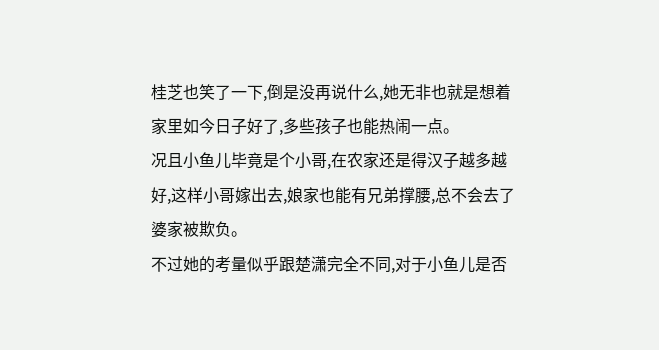桂芝也笑了一下,倒是没再说什么,她无非也就是想着家里如今日子好了,多些孩子也能热闹一点。
况且小鱼儿毕竟是个小哥,在农家还是得汉子越多越好,这样小哥嫁出去,娘家也能有兄弟撑腰,总不会去了婆家被欺负。
不过她的考量似乎跟楚潇完全不同,对于小鱼儿是否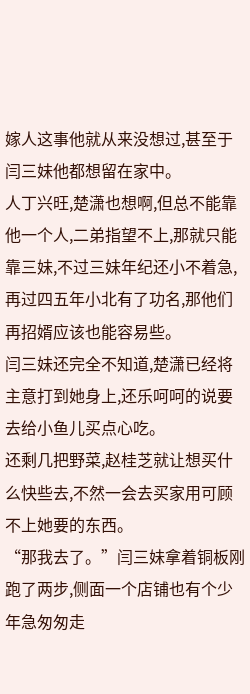嫁人这事他就从来没想过,甚至于闫三妹他都想留在家中。
人丁兴旺,楚潇也想啊,但总不能靠他一个人,二弟指望不上,那就只能靠三妹,不过三妹年纪还小不着急,再过四五年小北有了功名,那他们再招婿应该也能容易些。
闫三妹还完全不知道,楚潇已经将主意打到她身上,还乐呵呵的说要去给小鱼儿买点心吃。
还剩几把野菜,赵桂芝就让想买什么快些去,不然一会去买家用可顾不上她要的东西。
“那我去了。”闫三妹拿着铜板刚跑了两步,侧面一个店铺也有个少年急匆匆走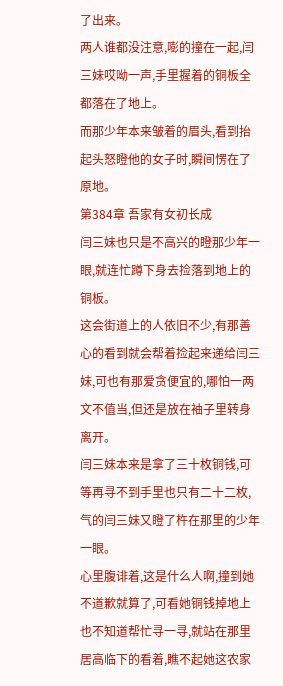了出来。
两人谁都没注意,嘭的撞在一起,闫三妹哎呦一声,手里握着的铜板全都落在了地上。
而那少年本来皱着的眉头,看到抬起头怒瞪他的女子时,瞬间愣在了原地。
第384章 吾家有女初长成
闫三妹也只是不高兴的瞪那少年一眼,就连忙蹲下身去捡落到地上的铜板。
这会街道上的人依旧不少,有那善心的看到就会帮着捡起来递给闫三妹,可也有那爱贪便宜的,哪怕一两文不值当,但还是放在袖子里转身离开。
闫三妹本来是拿了三十枚铜钱,可等再寻不到手里也只有二十二枚,气的闫三妹又瞪了杵在那里的少年一眼。
心里腹诽着,这是什么人啊,撞到她不道歉就算了,可看她铜钱掉地上也不知道帮忙寻一寻,就站在那里居高临下的看着,瞧不起她这农家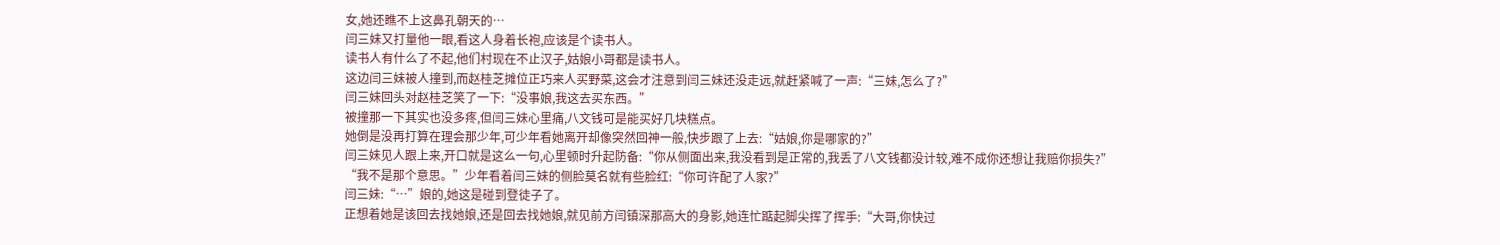女,她还瞧不上这鼻孔朝天的…
闫三妹又打量他一眼,看这人身着长袍,应该是个读书人。
读书人有什么了不起,他们村现在不止汉子,姑娘小哥都是读书人。
这边闫三妹被人撞到,而赵桂芝摊位正巧来人买野菜,这会才注意到闫三妹还没走远,就赶紧喊了一声:“三妹,怎么了?”
闫三妹回头对赵桂芝笑了一下:“没事娘,我这去买东西。”
被撞那一下其实也没多疼,但闫三妹心里痛,八文钱可是能买好几块糕点。
她倒是没再打算在理会那少年,可少年看她离开却像突然回神一般,快步跟了上去:“姑娘,你是哪家的?”
闫三妹见人跟上来,开口就是这么一句,心里顿时升起防备:“你从侧面出来,我没看到是正常的,我丢了八文钱都没计较,难不成你还想让我赔你损失?”
“我不是那个意思。”少年看着闫三妹的侧脸莫名就有些脸红:“你可许配了人家?”
闫三妹:“…”娘的,她这是碰到登徒子了。
正想着她是该回去找她娘,还是回去找她娘,就见前方闫镇深那高大的身影,她连忙踮起脚尖挥了挥手:“大哥,你快过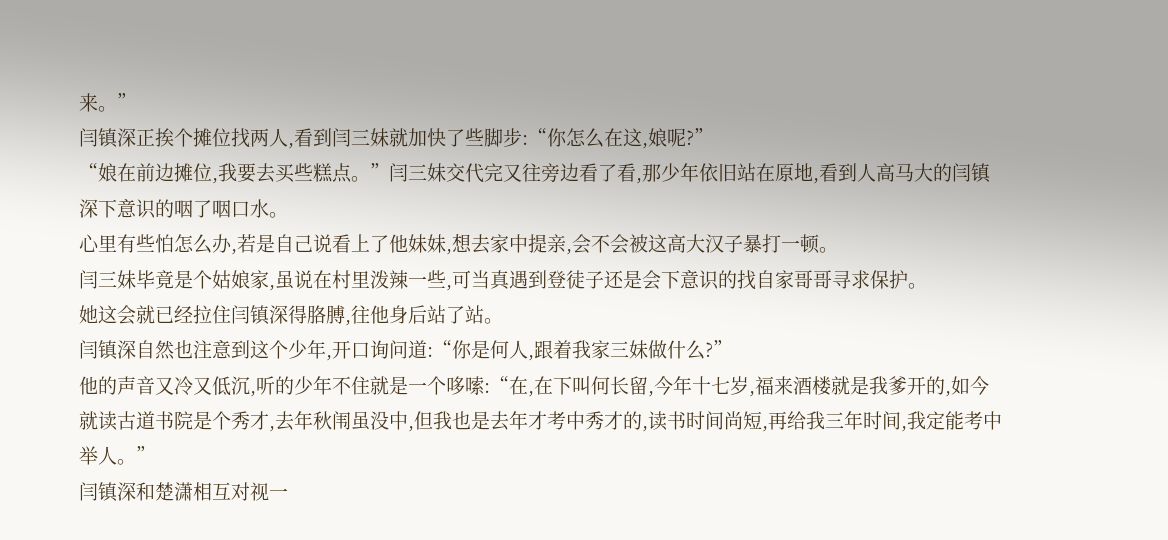来。”
闫镇深正挨个摊位找两人,看到闫三妹就加快了些脚步:“你怎么在这,娘呢?”
“娘在前边摊位,我要去买些糕点。”闫三妹交代完又往旁边看了看,那少年依旧站在原地,看到人高马大的闫镇深下意识的咽了咽口水。
心里有些怕怎么办,若是自己说看上了他妹妹,想去家中提亲,会不会被这高大汉子暴打一顿。
闫三妹毕竟是个姑娘家,虽说在村里泼辣一些,可当真遇到登徒子还是会下意识的找自家哥哥寻求保护。
她这会就已经拉住闫镇深得胳膊,往他身后站了站。
闫镇深自然也注意到这个少年,开口询问道:“你是何人,跟着我家三妹做什么?”
他的声音又冷又低沉,听的少年不住就是一个哆嗦:“在,在下叫何长留,今年十七岁,福来酒楼就是我爹开的,如今就读古道书院是个秀才,去年秋闱虽没中,但我也是去年才考中秀才的,读书时间尚短,再给我三年时间,我定能考中举人。”
闫镇深和楚潇相互对视一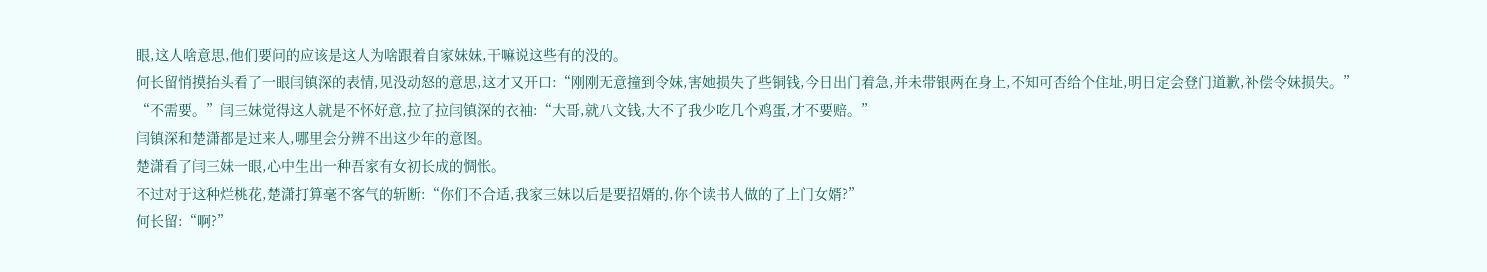眼,这人啥意思,他们要问的应该是这人为啥跟着自家妹妹,干嘛说这些有的没的。
何长留悄摸抬头看了一眼闫镇深的表情,见没动怒的意思,这才又开口:“刚刚无意撞到令妹,害她损失了些铜钱,今日出门着急,并未带银两在身上,不知可否给个住址,明日定会登门道歉,补偿令妹损失。”
“不需要。”闫三妹觉得这人就是不怀好意,拉了拉闫镇深的衣袖:“大哥,就八文钱,大不了我少吃几个鸡蛋,才不要赔。”
闫镇深和楚潇都是过来人,哪里会分辨不出这少年的意图。
楚潇看了闫三妹一眼,心中生出一种吾家有女初长成的惆怅。
不过对于这种烂桃花,楚潇打算毫不客气的斩断:“你们不合适,我家三妹以后是要招婿的,你个读书人做的了上门女婿?”
何长留:“啊?”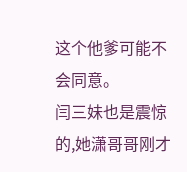这个他爹可能不会同意。
闫三妹也是震惊的,她潇哥哥刚才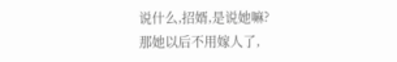说什么,招婿,是说她嘛?
那她以后不用嫁人了,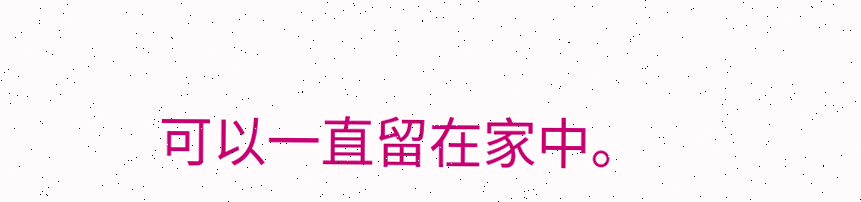可以一直留在家中。